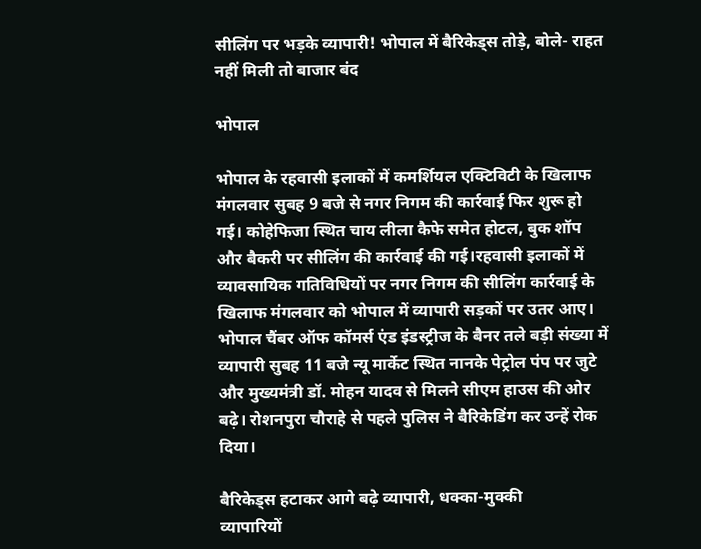सीलिंग पर भड़के व्यापारी! भोपाल में बैरिकेड्स तोड़े, बोले- राहत नहीं मिली तो बाजार बंद

भोपाल

भोपाल के रहवासी इलाकों में कमर्शियल एक्टिविटी के खिलाफ मंगलवार सुबह 9 बजे से नगर निगम की कार्रवाई फिर शुरू हो गई। कोहेफिजा स्थित चाय लीला कैफे समेत होटल, बुक शॉप और बैकरी पर सीलिंग की कार्रवाई की गई।रहवासी इलाकों में व्यावसायिक गतिविधियों पर नगर निगम की सीलिंग कार्रवाई के खिलाफ मंगलवार को भोपाल में व्यापारी सड़कों पर उतर आए। भोपाल चैंबर ऑफ कॉमर्स एंड इंडस्ट्रीज के बैनर तले बड़ी संख्या में व्यापारी सुबह 11 बजे न्यू मार्केट स्थित नानके पेट्रोल पंप पर जुटे और मुख्यमंत्री डॉ. मोहन यादव से मिलने सीएम हाउस की ओर बढ़े। रोशनपुरा चौराहे से पहले पुलिस ने बैरिकेडिंग कर उन्हें रोक दिया।

बैरिकेड्स हटाकर आगे बढ़े व्यापारी, धक्का-मुक्की
व्यापारियों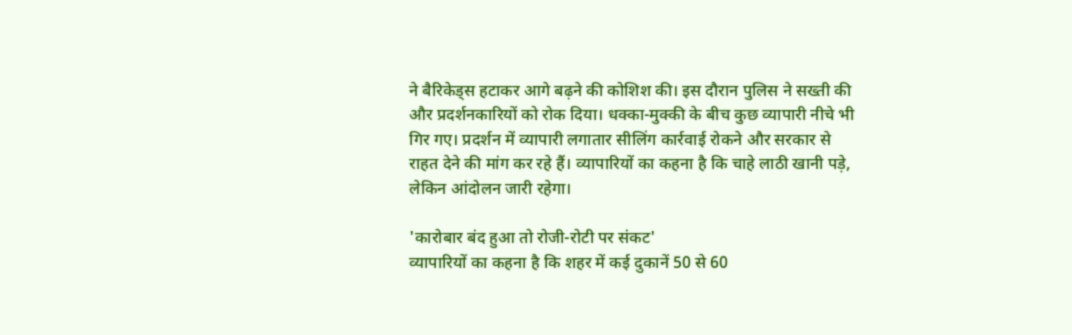ने बैरिकेड्स हटाकर आगे बढ़ने की कोशिश की। इस दौरान पुलिस ने सख्ती की और प्रदर्शनकारियों को रोक दिया। धक्का-मुक्की के बीच कुछ व्यापारी नीचे भी गिर गए। प्रदर्शन में व्यापारी लगातार सीलिंग कार्रवाई रोकने और सरकार से राहत देने की मांग कर रहे हैं। व्यापारियों का कहना है कि चाहे लाठी खानी पड़े, लेकिन आंदोलन जारी रहेगा।

'कारोबार बंद हुआ तो रोजी-रोटी पर संकट'
व्यापारियों का कहना है कि शहर में कई दुकानें 50 से 60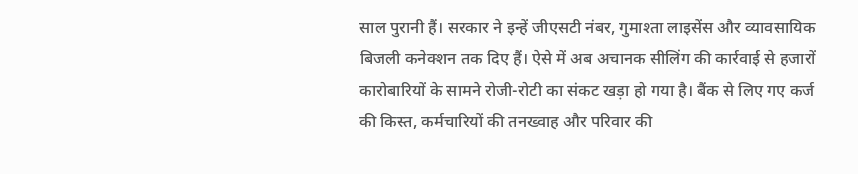साल पुरानी हैं। सरकार ने इन्हें जीएसटी नंबर, गुमाश्ता लाइसेंस और व्यावसायिक बिजली कनेक्शन तक दिए हैं। ऐसे में अब अचानक सीलिंग की कार्रवाई से हजारों कारोबारियों के सामने रोजी-रोटी का संकट खड़ा हो गया है। बैंक से लिए गए कर्ज की किस्त, कर्मचारियों की तनख्वाह और परिवार की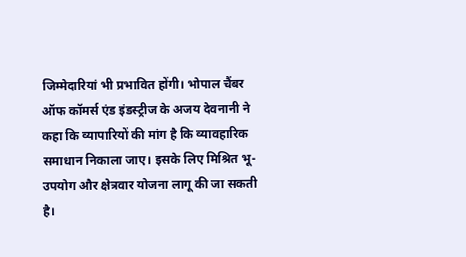जिम्मेदारियां भी प्रभावित होंगी। भोपाल चैंबर ऑफ कॉमर्स एंड इंडस्ट्रीज के अजय देवनानी ने कहा कि व्यापारियों की मांग है कि व्यावहारिक समाधान निकाला जाए। इसके लिए मिश्रित भू-उपयोग और क्षेत्रवार योजना लागू की जा सकती है।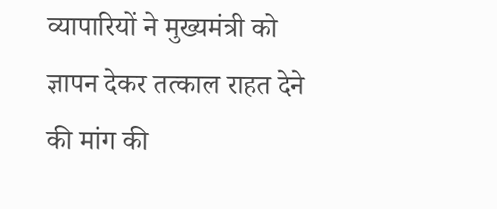व्यापारियों ने मुख्यमंत्री को ज्ञापन देकर तत्काल राहत देने की मांग की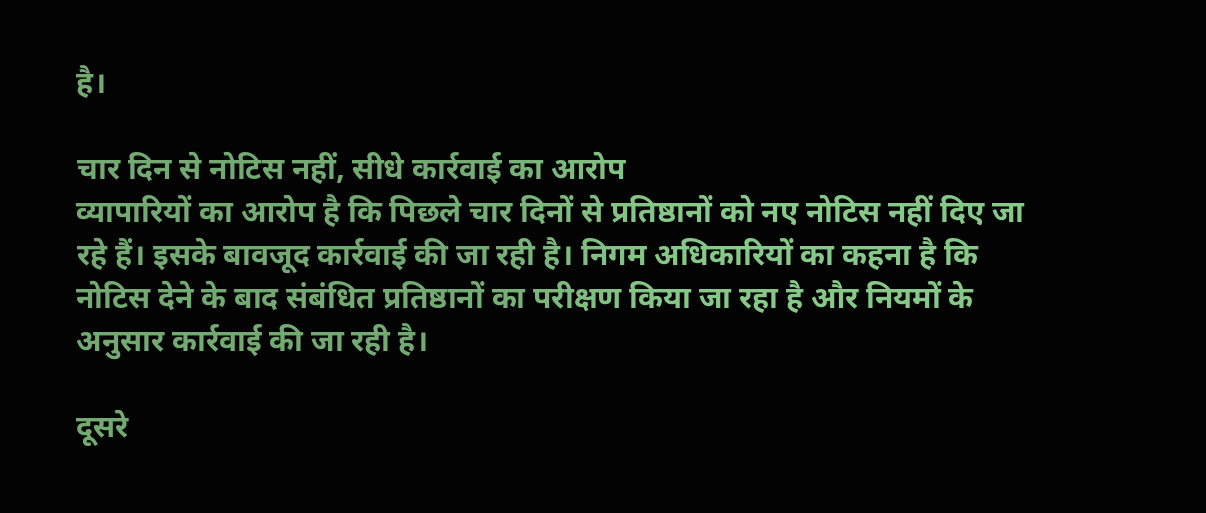है।

चार दिन से नोटिस नहीं, सीधे कार्रवाई का आरोप
व्यापारियों का आरोप है कि पिछले चार दिनों से प्रतिष्ठानों को नए नोटिस नहीं दिए जा रहे हैं। इसके बावजूद कार्रवाई की जा रही है। निगम अधिकारियों का कहना है कि नोटिस देने के बाद संबंधित प्रतिष्ठानों का परीक्षण किया जा रहा है और नियमों के अनुसार कार्रवाई की जा रही है।

दूसरे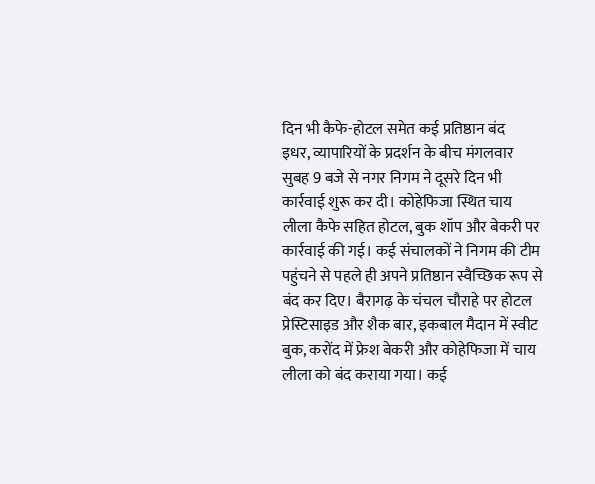दिन भी कैफे-होटल समेत कई प्रतिष्ठान बंद
इधर, व्यापारियों के प्रदर्शन के बीच मंगलवार सुबह 9 बजे से नगर निगम ने दूसरे दिन भी कार्रवाई शुरू कर दी। कोहेफिजा स्थित चाय लीला कैफे सहित होटल, बुक शॉप और बेकरी पर कार्रवाई की गई। कई संचालकों ने निगम की टीम पहुंचने से पहले ही अपने प्रतिष्ठान स्वैच्छिक रूप से बंद कर दिए। बैरागढ़ के चंचल चौराहे पर होटल प्रेस्टिसाइड और शैक बार, इकबाल मैदान में स्वीट बुक, करोंद में फ्रेश बेकरी और कोहेफिजा में चाय लीला को बंद कराया गया। कई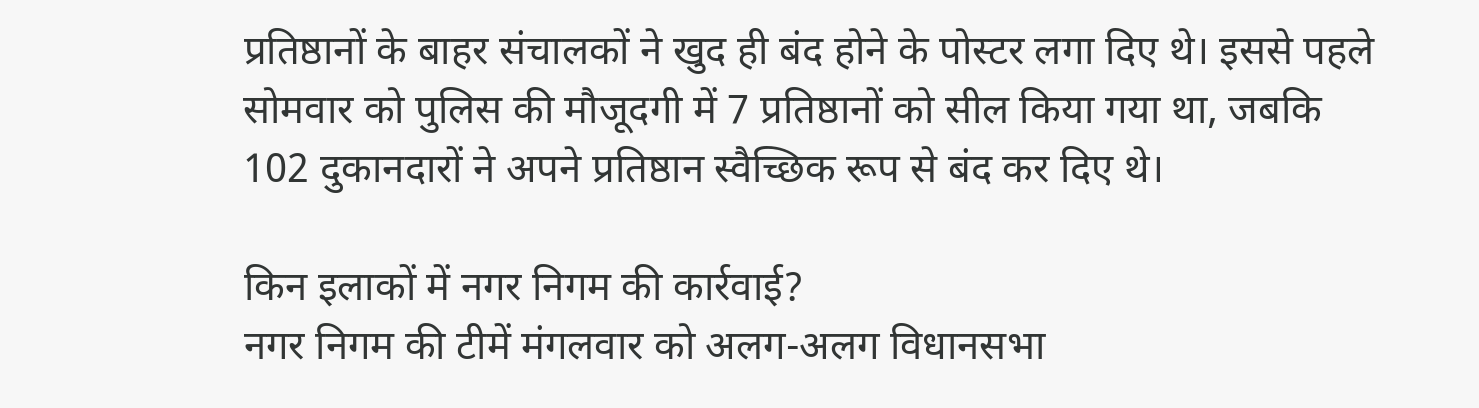प्रतिष्ठानों के बाहर संचालकों ने खुद ही बंद होने के पोस्टर लगा दिए थे। इससे पहले सोमवार को पुलिस की मौजूदगी में 7 प्रतिष्ठानों को सील किया गया था, जबकि 102 दुकानदारों ने अपने प्रतिष्ठान स्वैच्छिक रूप से बंद कर दिए थे।

किन इलाकों में नगर निगम की कार्रवाई?
नगर निगम की टीमें मंगलवार को अलग-अलग विधानसभा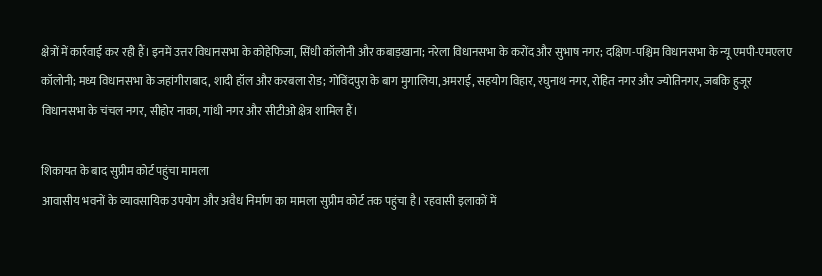क्षेत्रों में कार्रवाई कर रही हैं। इनमें उत्तर विधानसभा के कोहेफिजा, सिंधी कॉलोनी और कबाड़खाना; नरेला विधानसभा के करोंद और सुभाष नगर; दक्षिण-पश्चिम विधानसभा के न्यू एमपी-एमएलए कॉलोनी; मध्य विधानसभा के जहांगीराबाद, शादी हॉल और करबला रोड; गोविंदपुरा के बाग मुगालिया, अमराई, सहयोग विहार, रघुनाथ नगर, रोहित नगर और ज्योतिनगर, जबकि हुजूर विधानसभा के चंचल नगर, सीहोर नाका, गांधी नगर और सीटीओ क्षेत्र शामिल हैं।

शिकायत के बाद सुप्रीम कोर्ट पहुंचा मामला
आवासीय भवनों के व्यावसायिक उपयोग और अवैध निर्माण का मामला सुप्रीम कोर्ट तक पहुंचा है। रहवासी इलाकों में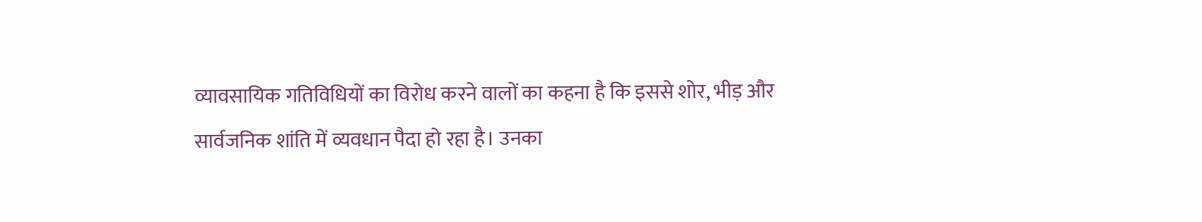व्यावसायिक गतिविधियों का विरोध करने वालों का कहना है कि इससे शोर, भीड़ और सार्वजनिक शांति में व्यवधान पैदा हो रहा है। उनका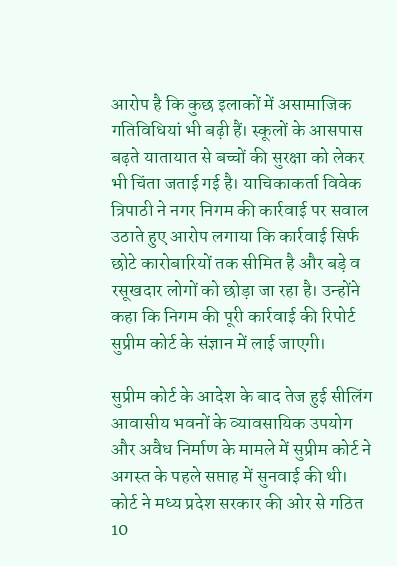आरोप है कि कुछ इलाकों में असामाजिक गतिविधियां भी बढ़ी हैं। स्कूलों के आसपास बढ़ते यातायात से बच्चों की सुरक्षा को लेकर भी चिंता जताई गई है। याचिकाकर्ता विवेक त्रिपाठी ने नगर निगम की कार्रवाई पर सवाल उठाते हुए आरोप लगाया कि कार्रवाई सिर्फ छोटे कारोबारियों तक सीमित है और बड़े व रसूखदार लोगों को छोड़ा जा रहा है। उन्होंने कहा कि निगम की पूरी कार्रवाई की रिपोर्ट सुप्रीम कोर्ट के संज्ञान में लाई जाएगी।

सुप्रीम कोर्ट के आदेश के बाद तेज हुई सीलिंग
आवासीय भवनों के व्यावसायिक उपयोग और अवैध निर्माण के मामले में सुप्रीम कोर्ट ने अगस्त के पहले सप्ताह में सुनवाई की थी। कोर्ट ने मध्य प्रदेश सरकार की ओर से गठित 10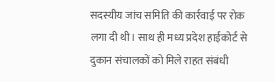सदस्यीय जांच समिति की कार्रवाई पर रोक लगा दी थी। साथ ही मध्य प्रदेश हाईकोर्ट से दुकान संचालकों को मिले राहत संबंधी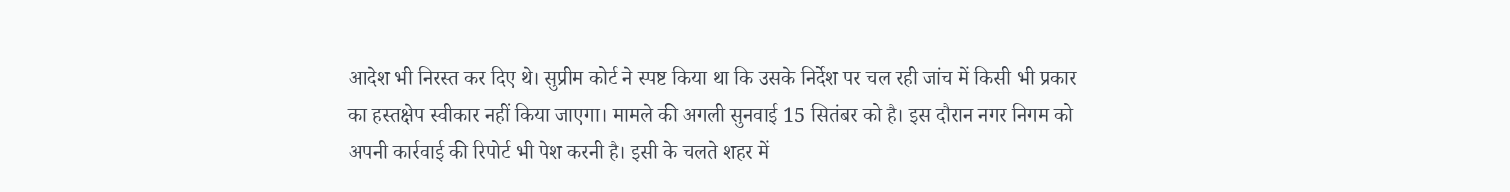आदेश भी निरस्त कर दिए थे। सुप्रीम कोर्ट ने स्पष्ट किया था कि उसके निर्देश पर चल रही जांच में किसी भी प्रकार का हस्तक्षेप स्वीकार नहीं किया जाएगा। मामले की अगली सुनवाई 15 सितंबर को है। इस दौरान नगर निगम को अपनी कार्रवाई की रिपोर्ट भी पेश करनी है। इसी के चलते शहर में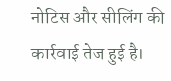नोटिस और सीलिंग की कार्रवाई तेज हुई है।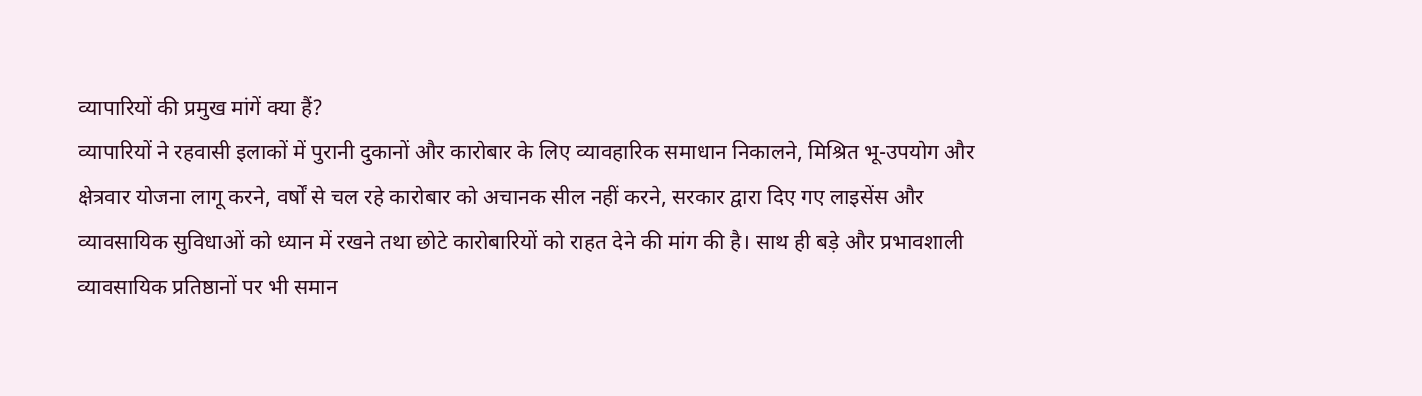व्यापारियों की प्रमुख मांगें क्या हैं?
व्यापारियों ने रहवासी इलाकों में पुरानी दुकानों और कारोबार के लिए व्यावहारिक समाधान निकालने, मिश्रित भू-उपयोग और क्षेत्रवार योजना लागू करने, वर्षों से चल रहे कारोबार को अचानक सील नहीं करने, सरकार द्वारा दिए गए लाइसेंस और व्यावसायिक सुविधाओं को ध्यान में रखने तथा छोटे कारोबारियों को राहत देने की मांग की है। साथ ही बड़े और प्रभावशाली व्यावसायिक प्रतिष्ठानों पर भी समान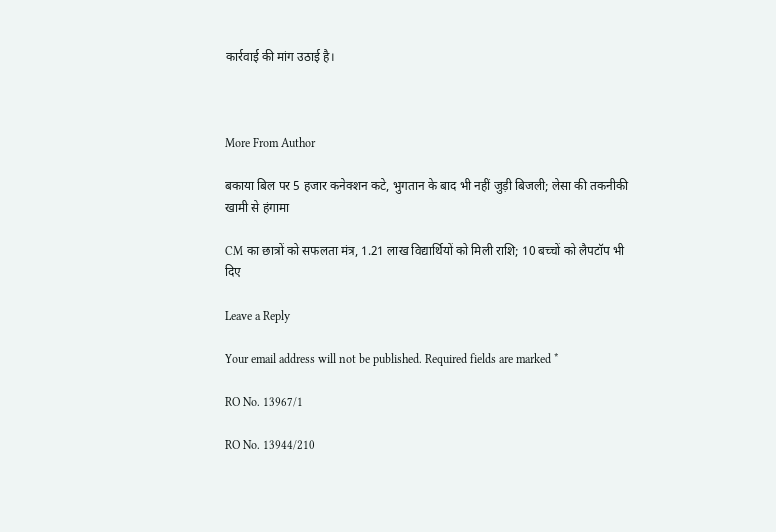कार्रवाई की मांग उठाई है।



More From Author

बकाया बिल पर 5 हजार कनेक्शन कटे, भुगतान के बाद भी नहीं जुड़ी बिजली; लेसा की तकनीकी खामी से हंगामा

CM का छात्रों को सफलता मंत्र, 1.21 लाख विद्यार्थियों को मिली राशि; 10 बच्चों को लैपटॉप भी दिए

Leave a Reply

Your email address will not be published. Required fields are marked *

RO No. 13967/1

RO No. 13944/210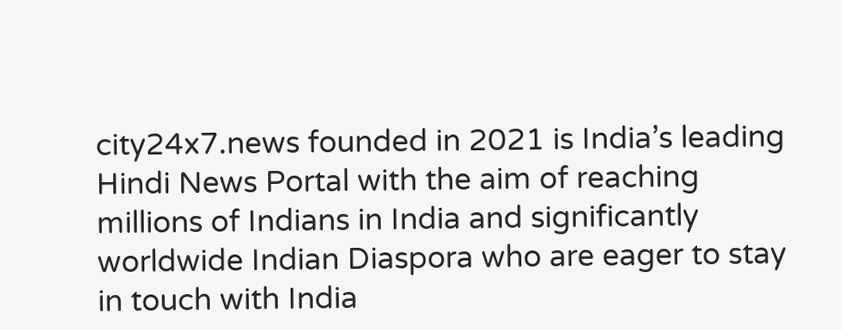city24x7.news founded in 2021 is India’s leading Hindi News Portal with the aim of reaching millions of Indians in India and significantly worldwide Indian Diaspora who are eager to stay in touch with India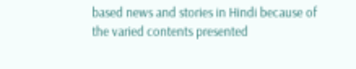based news and stories in Hindi because of the varied contents presented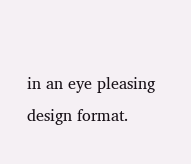in an eye pleasing design format.